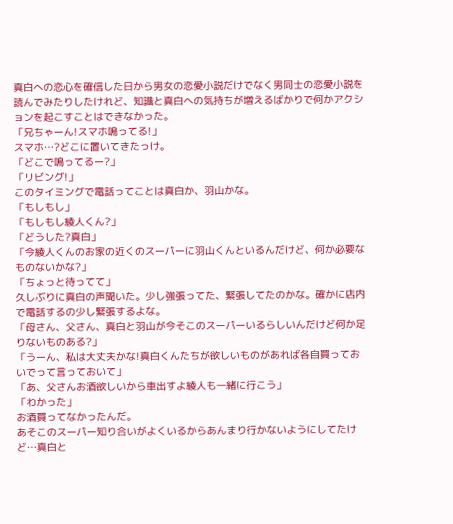真白への恋心を確信した日から男女の恋愛小説だけでなく男同士の恋愛小説を読んでみたりしたけれど、知識と真白への気持ちが増えるばかりで何かアクションを起こすことはできなかった。
「兄ちゃーん!スマホ鳴ってる!」
スマホ…?どこに置いてきたっけ。
「どこで鳴ってるー?」
「リビング!」
このタイミングで電話ってことは真白か、羽山かな。
「もしもし」
「もしもし綾人くん?」
「どうした?真白」
「今綾人くんのお家の近くのスーパーに羽山くんといるんだけど、何か必要なものないかな?」
「ちょっと待ってて」
久しぶりに真白の声聞いた。少し強張ってた、緊張してたのかな。確かに店内で電話するの少し緊張するよな。
「母さん、父さん、真白と羽山が今そこのスーパーいるらしいんだけど何か足りないものある?」
「うーん、私は大丈夫かな!真白くんたちが欲しいものがあれば各自買っておいでって言っておいて」
「あ、父さんお酒欲しいから車出すよ綾人も一緒に行こう」
「わかった」
お酒買ってなかったんだ。
あそこのスーパー知り合いがよくいるからあんまり行かないようにしてたけど…真白と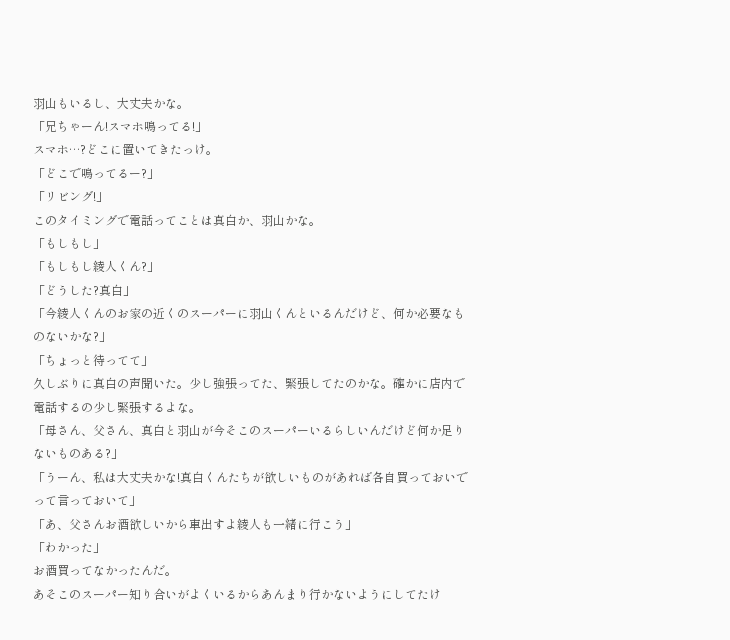羽山もいるし、大丈夫かな。
「兄ちゃーん!スマホ鳴ってる!」
スマホ…?どこに置いてきたっけ。
「どこで鳴ってるー?」
「リビング!」
このタイミングで電話ってことは真白か、羽山かな。
「もしもし」
「もしもし綾人くん?」
「どうした?真白」
「今綾人くんのお家の近くのスーパーに羽山くんといるんだけど、何か必要なものないかな?」
「ちょっと待ってて」
久しぶりに真白の声聞いた。少し強張ってた、緊張してたのかな。確かに店内で電話するの少し緊張するよな。
「母さん、父さん、真白と羽山が今そこのスーパーいるらしいんだけど何か足りないものある?」
「うーん、私は大丈夫かな!真白くんたちが欲しいものがあれば各自買っておいでって言っておいて」
「あ、父さんお酒欲しいから車出すよ綾人も一緒に行こう」
「わかった」
お酒買ってなかったんだ。
あそこのスーパー知り合いがよくいるからあんまり行かないようにしてたけ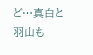ど…真白と羽山も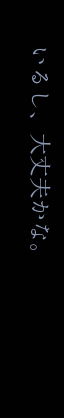いるし、大丈夫かな。